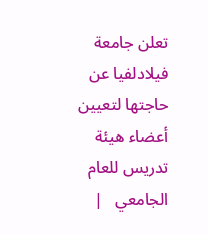تعلن جامعة فيلادلفيا عن حاجتها لتعيين أعضاء هيئة تدريس للعام الجامعي   |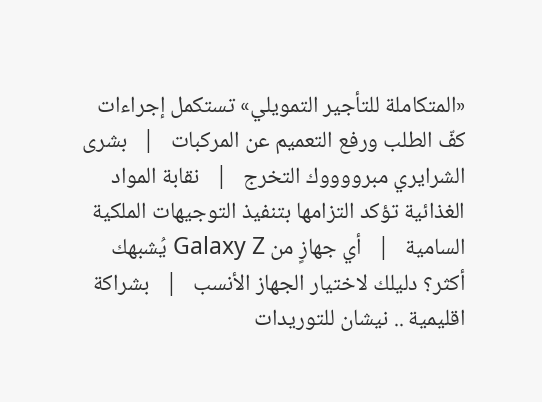«المتكاملة للتأجير التمويلي» تستكمل إجراءات كفّ الطلب ورفع التعميم عن المركبات   |   بشرى الشرايري مبرووووك التخرج   |   نقابة المواد الغذائية تؤكد التزامها بتنفيذ التوجيهات الملكية السامية   |   أي جهازٍ من Galaxy Z يُشبهك أكثر؟ دليلك لاختيار الجهاز الأنسب   |   بشراكة اقليمية .. نيشان للتوريدات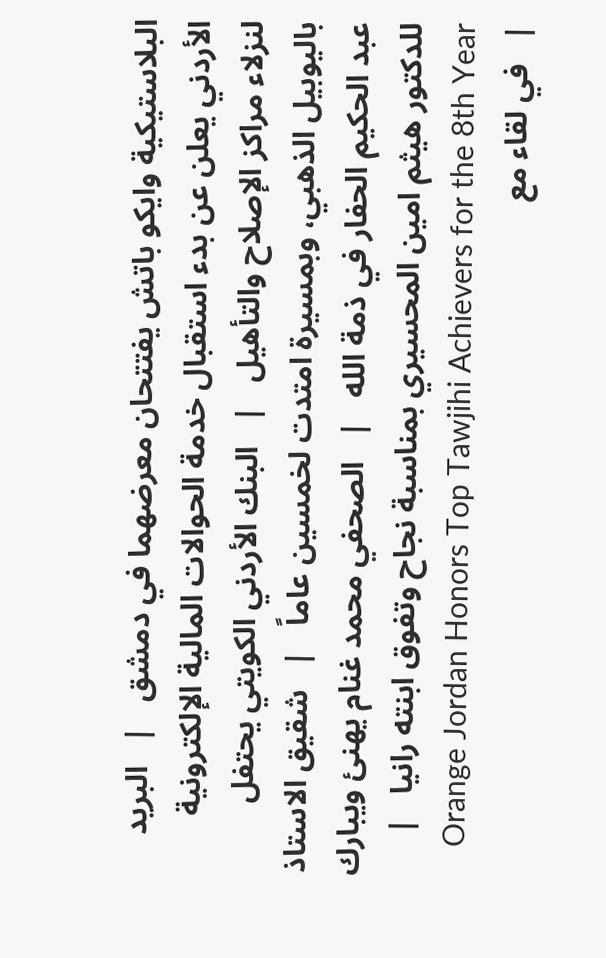البلاستيكية وايكو باتش يفتتحان معرضهما في دمشق   |   البريد الأردني يعلن عن بدء استقبال خدمة الحوالات المالية الإلكترونية لنزلاء مراكز الإصلاح والتأهيل   |   البنك الأردني الكويتي يحتفل باليوبيل الذهبي، وبمسيرة امتدت لخمسين عاماً   |   شقيق الاستاذ عبد الحكيم الحفار في ذمة الله   |   الصحفي محمد غنام يهنئ ويبارك للدكتور هيثم امين المحسيري بمناسبة نجاح وتفوق ابنته رانيا   |   Orange Jordan Honors Top Tawjihi Achievers for the 8th Year   |   في لقاء مع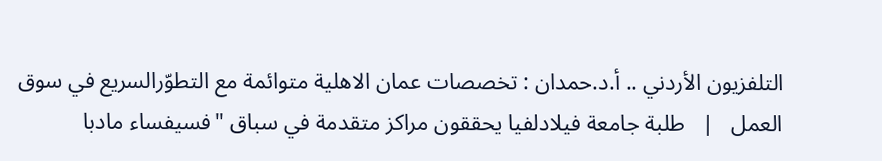التلفزيون الأردني .. أ.د.حمدان : تخصصات عمان الاهلية متوائمة مع التطوّرالسريع في سوق العمل   |   طلبة جامعة فيلادلفيا يحققون مراكز متقدمة في سباق "فسيفساء مادبا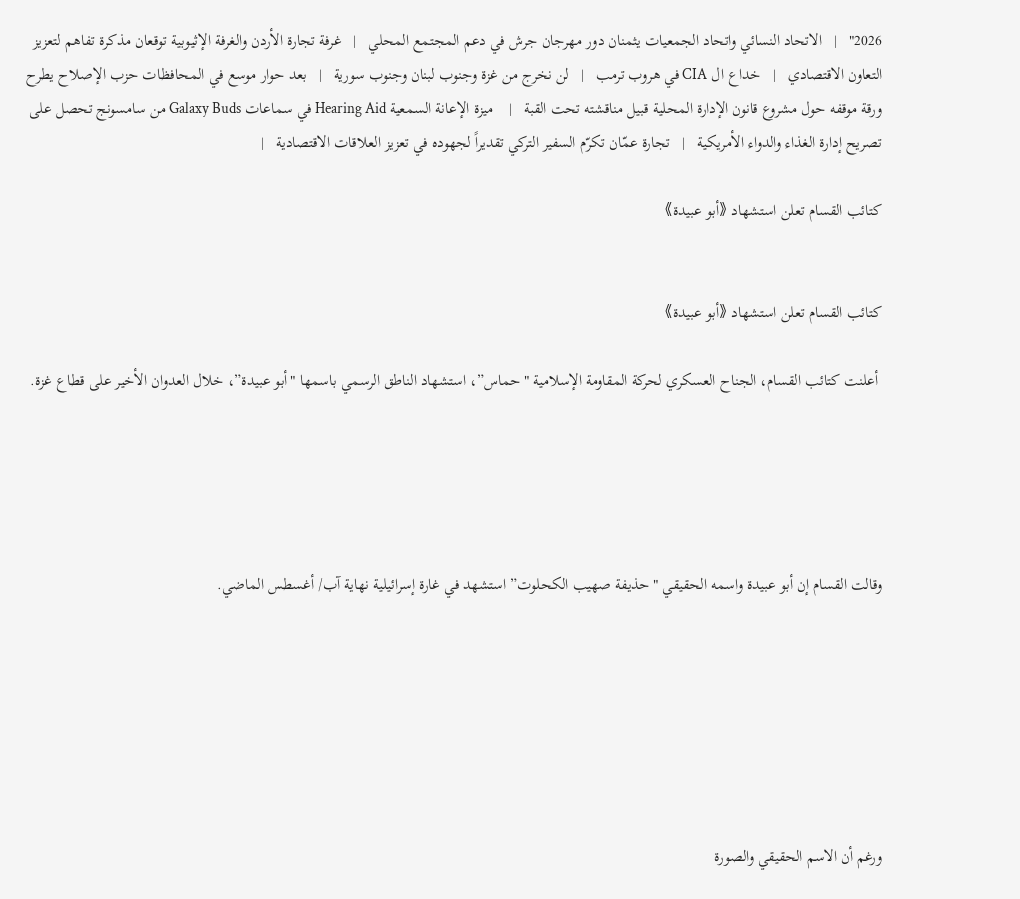2026"   |   الاتحاد النسائي واتحاد الجمعيات يثمنان دور مهرجان جرش في دعم المجتمع المحلي   |   غرفة تجارة الأردن والغرفة الإثيوبية توقعان مذكرة تفاهم لتعزيز التعاون الاقتصادي   |   خداع ال CIA في هروب ترمب   |   لن نخرج من غزة وجنوب لبنان وجنوب سورية   |   بعد حوار موسع في المحافظات حزب الإصلاح يطرح ورقة موقفه حول مشروع قانون الإدارة المحلية قبيل مناقشته تحت القبة   |    ميزة الإعانة السمعية Hearing Aid في سماعات Galaxy Buds من سامسونج تحصل على تصريح إدارة الغذاء والدواء الأمريكية   |   تجارة عمّان تكرّم السفير التركي تقديراً لجهوده في تعزيز العلاقات الاقتصادية   |

كتائب القسام تعلن استشهاد 《أبو عبيدة》


كتائب القسام تعلن استشهاد 《أبو عبيدة》

 أعلنت كتائب القسام، الجناح العسكري لحركة المقاومة الإسلامية "حماس”، استشهاد الناطق الرسمي باسمها "أبو عبيدة”، خلال العدوان الأخير على قطاع غزة.





وقالت القسام إن أبو عبيدة واسمه الحقيقي "حذيفة صهيب الكحلوت” استشهد في غارة إسرائيلية نهاية آب/ أغسطس الماضي.







ورغم أن الاسم الحقيقي والصورة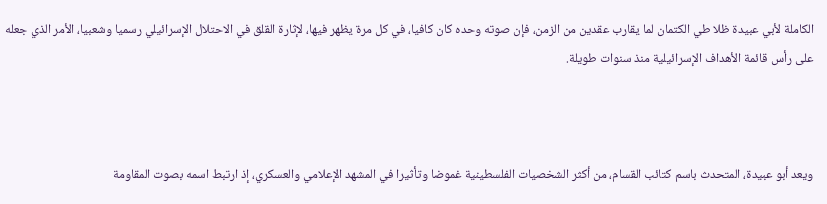الكاملة لأبي عبيدة ظلا طي الكتمان لما يقارب عقدين من الزمن، فإن صوته وحده كان كافيا، في كل مرة يظهر فيها، لإثارة القلق في الاحتلال الإسرائيلي رسميا وشعبيا، الأمر الذي جعله على رأس قائمة الأهداف الإسرائيلية منذ سنوات طويلة.



ويعد أبو عبيدة، المتحدث باسم كتائب القسام، من أكثر الشخصيات الفلسطينية غموضا وتأثيرا في المشهد الإعلامي والعسكري، إذ ارتبط اسمه بصوت المقاومة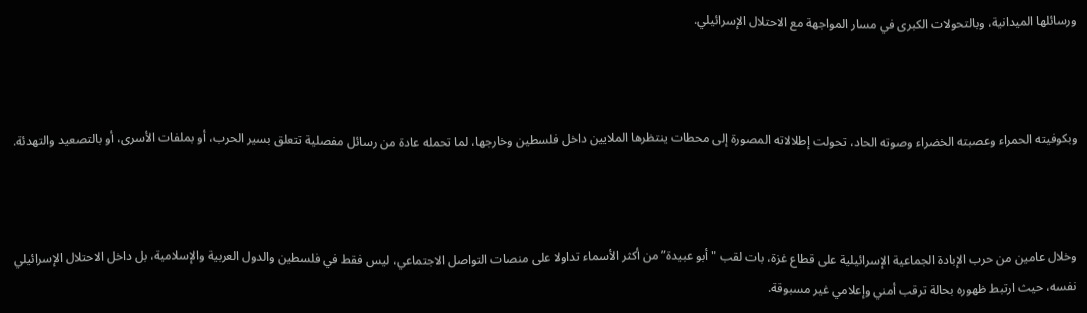ورسائلها الميدانية، وبالتحولات الكبرى في مسار المواجهة مع الاحتلال الإسرائيلي.



وبكوفيته الحمراء وعصبته الخضراء وصوته الحاد، تحولت إطلالاته المصورة إلى محطات ينتظرها الملايين داخل فلسطين وخارجها، لما تحمله عادة من رسائل مفصلية تتعلق بسير الحرب، أو بملفات الأسرى، أو بالتصعيد والتهدئة.



وخلال عامين من حرب الإبادة الجماعية الإسرائيلية على قطاع غزة، بات لقب "أبو عبيدة” من أكثر الأسماء تداولا على منصات التواصل الاجتماعي، ليس فقط في فلسطين والدول العربية والإسلامية، بل داخل الاحتلال الإسرائيلي نفسه، حيث ارتبط ظهوره بحالة ترقب أمني وإعلامي غير مسبوقة.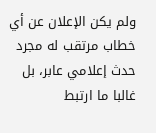ولم يكن الإعلان عن أي خطاب مرتقب له مجرد حدث إعلامي عابر، بل غالبا ما ارتبط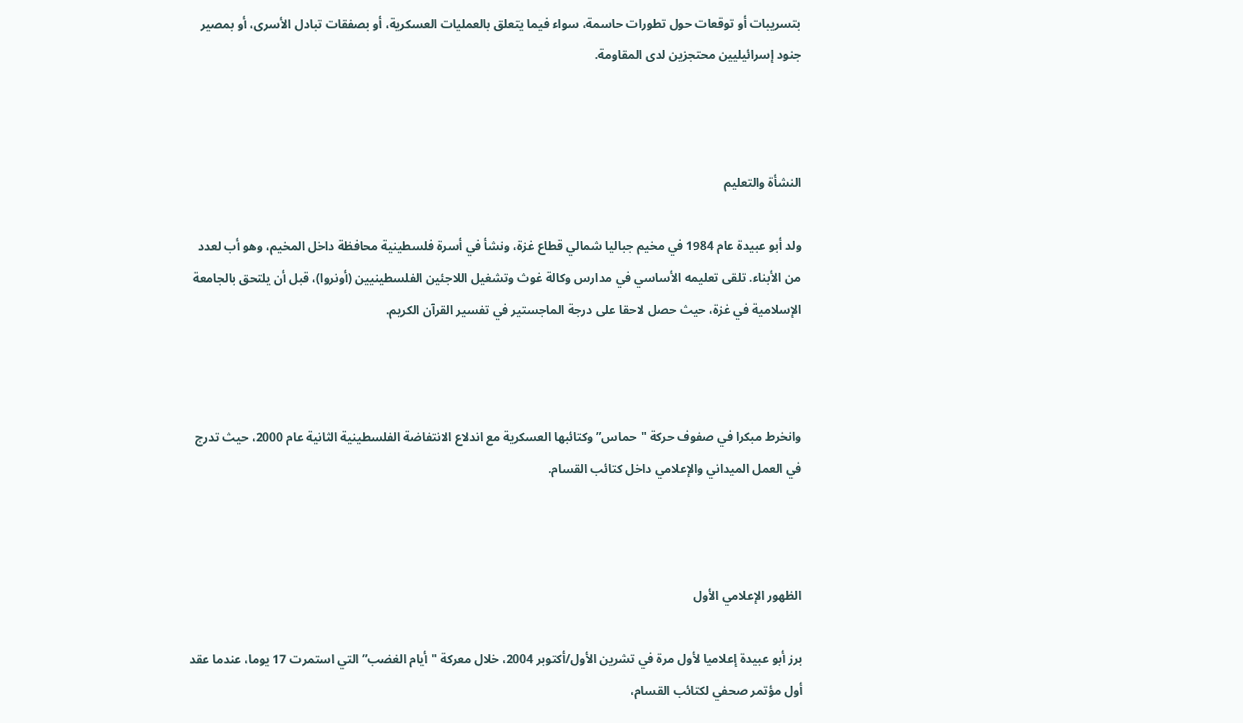بتسريبات أو توقعات حول تطورات حاسمة، سواء فيما يتعلق بالعمليات العسكرية، أو بصفقات تبادل الأسرى، أو بمصير جنود إسرائيليين محتجزين لدى المقاومة.



النشأة والتعليم

ولد أبو عبيدة عام 1984 في مخيم جباليا شمالي قطاع غزة، ونشأ في أسرة فلسطينية محافظة داخل المخيم، وهو أب لعدد من الأبناء. تلقى تعليمه الأساسي في مدارس وكالة غوث وتشغيل اللاجئين الفلسطينيين (أونروا)، قبل أن يلتحق بالجامعة الإسلامية في غزة، حيث حصل لاحقا على درجة الماجستير في تفسير القرآن الكريم.



وانخرط مبكرا في صفوف حركة "حماس” وكتائبها العسكرية مع اندلاع الانتفاضة الفلسطينية الثانية عام 2000، حيث تدرج في العمل الميداني والإعلامي داخل كتائب القسام.



الظهور الإعلامي الأول

برز أبو عبيدة إعلاميا لأول مرة في تشرين الأول/أكتوبر 2004، خلال معركة "أيام الغضب” التي استمرت 17 يوما، عندما عقد أول مؤتمر صحفي لكتائب القسام،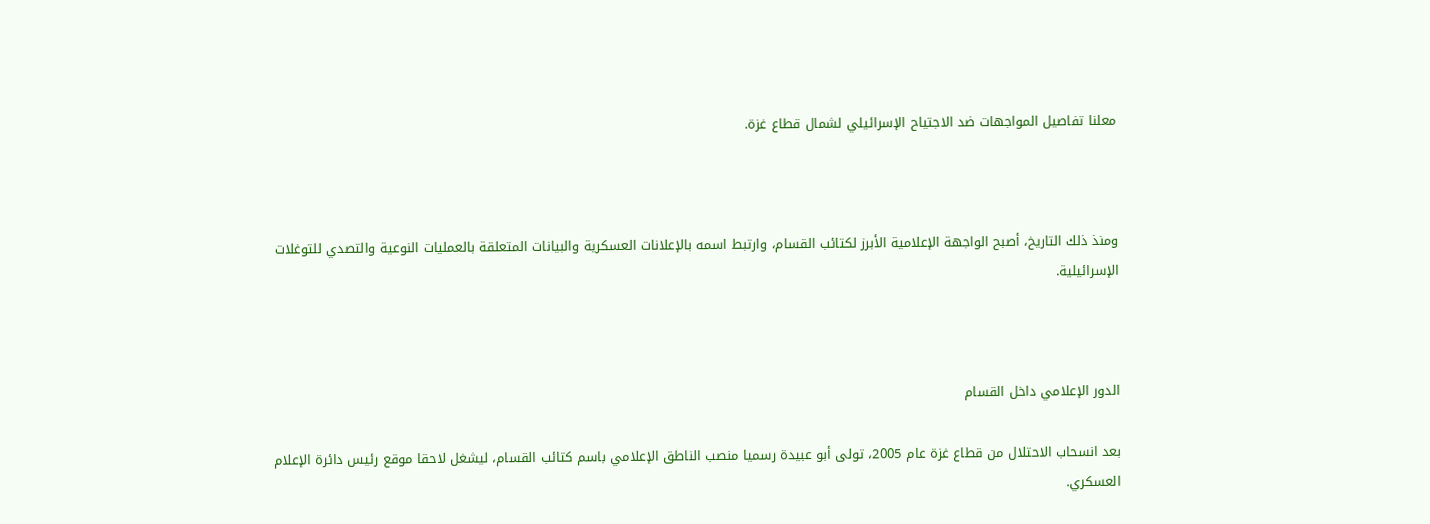معلنا تفاصيل المواجهات ضد الاجتياح الإسرائيلي لشمال قطاع غزة.



ومنذ ذلك التاريخ، أصبح الواجهة الإعلامية الأبرز لكتائب القسام، وارتبط اسمه بالإعلانات العسكرية والبيانات المتعلقة بالعمليات النوعية والتصدي للتوغلات الإسرائيلية.



الدور الإعلامي داخل القسام

بعد انسحاب الاحتلال من قطاع غزة عام 2005، تولى أبو عبيدة رسميا منصب الناطق الإعلامي باسم كتائب القسام، ليشغل لاحقا موقع رئيس دائرة الإعلام العسكري.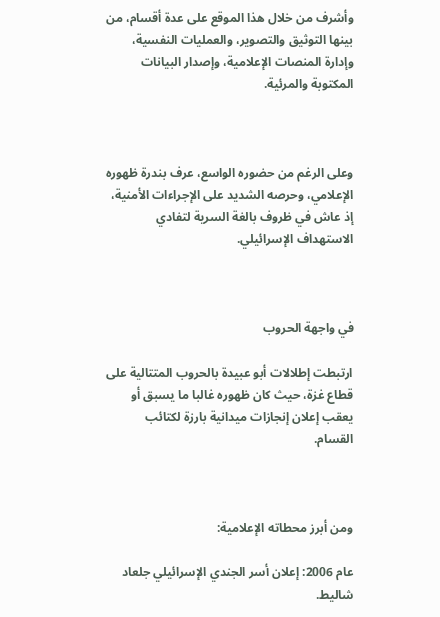وأشرف من خلال هذا الموقع على عدة أقسام، من بينها التوثيق والتصوير، والعمليات النفسية، وإدارة المنصات الإعلامية، وإصدار البيانات المكتوبة والمرئية.



وعلى الرغم من حضوره الواسع، عرف بندرة ظهوره الإعلامي، وحرصه الشديد على الإجراءات الأمنية، إذ عاش في ظروف بالغة السرية لتفادي الاستهداف الإسرائيلي.



في واجهة الحروب

ارتبطت إطلالات أبو عبيدة بالحروب المتتالية على قطاع غزة، حيث كان ظهوره غالبا ما يسبق أو يعقب إعلان إنجازات ميدانية بارزة لكتائب القسام.



ومن أبرز محطاته الإعلامية:

عام 2006: إعلان أسر الجندي الإسرائيلي جلعاد شاليط.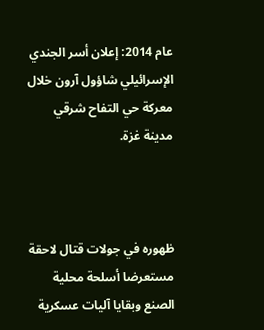عام 2014: إعلان أسر الجندي الإسرائيلي شاؤول آرون خلال معركة حي التفاح شرقي مدينة غزة.



ظهوره في جولات قتال لاحقة مستعرضا أسلحة محلية الصنع وبقايا آليات عسكرية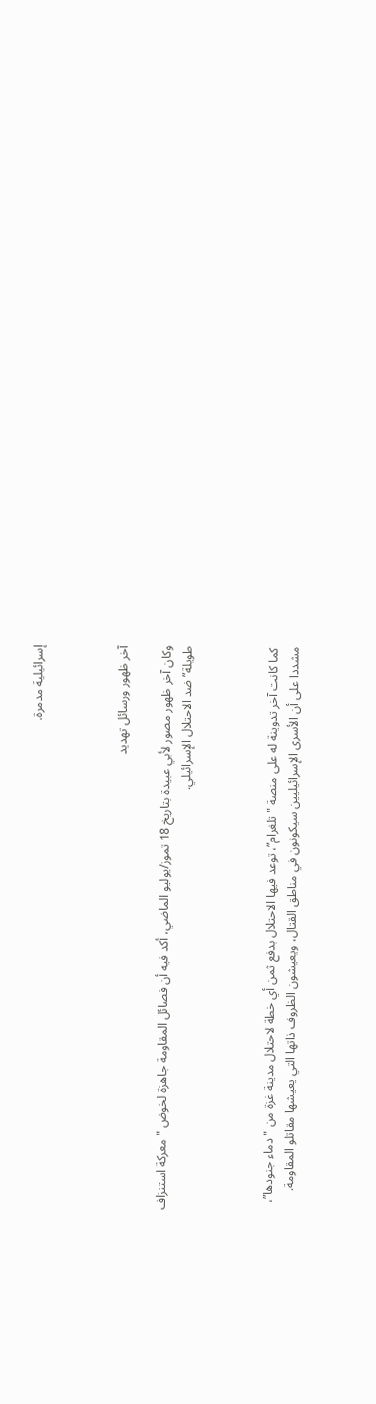إسرائيلية مدمرة.



آخر ظهور ورسائل تهديد

وكان آخر ظهور مصور لأبي عبيدة بتاريخ 18 تموز/يوليو الماضي، أكد فيه أن فصائل المقاومة جاهزة لخوض "معركة استنزاف طويلة” ضد الاحتلال الإسرائيلي.



كما كانت آخر تدوينة له على منصة "تلغرام”، توعد فيها الاحتلال بدفع ثمن أي خطة لاحتلال مدينة غزة من "دماء جنودها”، مشددا على أن الأسرى الإسرائيليين سيكونون في مناطق القتال، ويعيشون الظروف ذاتها التي يعيشها مقاتلو المقاومة.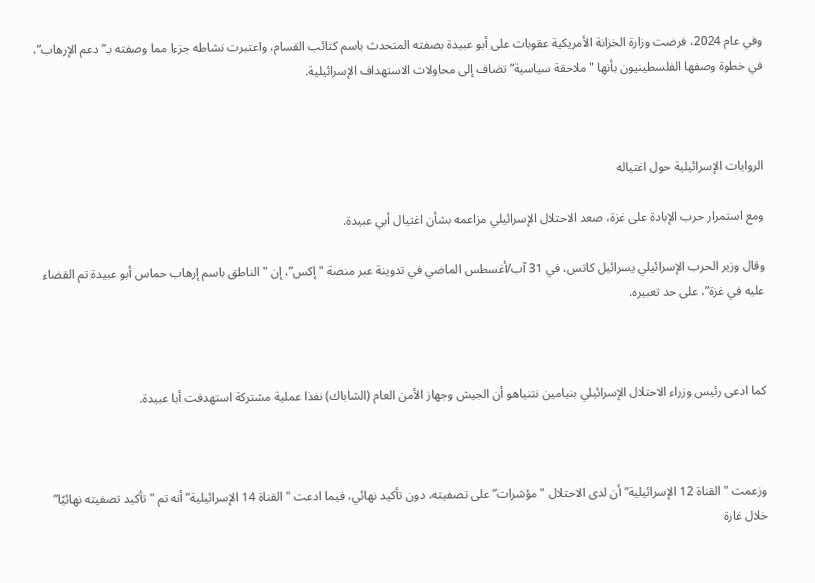وفي عام 2024، فرضت وزارة الخزانة الأمريكية عقوبات على أبو عبيدة بصفته المتحدث باسم كتائب القسام، واعتبرت نشاطه جزءا مما وصفته بـ”دعم الإرهاب”، في خطوة وصفها الفلسطينيون بأنها "ملاحقة سياسية” تضاف إلى محاولات الاستهداف الإسرائيلية.



الروايات الإسرائيلية حول اغتياله

ومع استمرار حرب الإبادة على غزة، صعد الاحتلال الإسرائيلي مزاعمه بشأن اغتيال أبي عبيدة.

وقال وزير الحرب الإسرائيلي يسرائيل كاتس، في 31 آب/أغسطس الماضي في تدوينة عبر منصة "إكس”، إن "الناطق باسم إرهاب حماس أبو عبيدة تم القضاء عليه في غزة”، على حد تعبيره.



كما ادعى رئيس وزراء الاحتلال الإسرائيلي بنيامين نتنياهو أن الجيش وجهاز الأمن العام (الشاباك) نفذا عملية مشتركة استهدفت أبا عبيدة.



وزعمت "القناة 12 الإسرائيلية” أن لدى الاحتلال "مؤشرات” على تصفيته، دون تأكيد نهائي، فيما ادعت "القناة 14 الإسرائيلية” أنه تم "تأكيد تصفيته نهائيًا” خلال غارة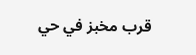قرب مخبز في حي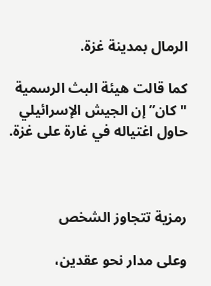الرمال بمدينة غزة.

كما قالت هيئة البث الرسمية "كان” إن الجيش الإسرائيلي حاول اغتياله في غارة على غزة.



رمزية تتجاوز الشخص

وعلى مدار نحو عقدين،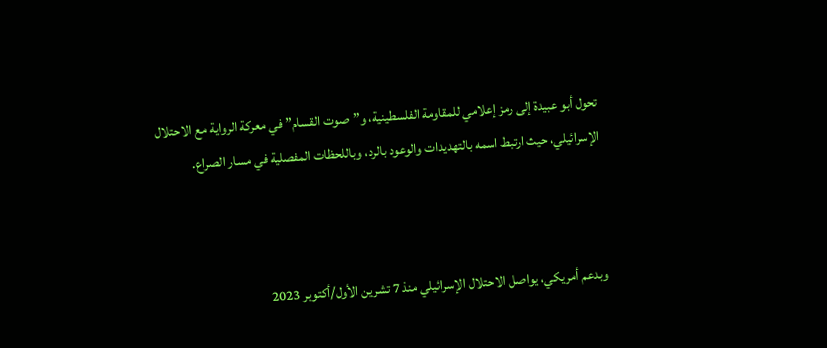تحول أبو عبيدة إلى رمز إعلامي للمقاومة الفلسطينية، و”صوت القسام” في معركة الرواية مع الاحتلال الإسرائيلي، حيث ارتبط اسمه بالتهديدات والوعود بالرد، وباللحظات المفصلية في مسار الصراع.



وبدعم أمريكي، يواصل الاحتلال الإسرائيلي منذ 7 تشرين الأول/أكتوبر 2023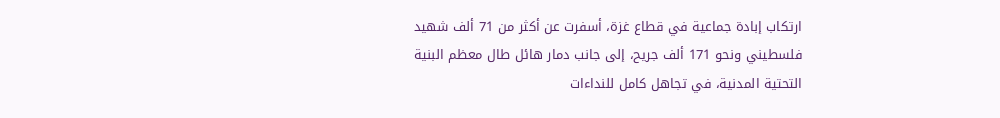ارتكاب إبادة جماعية في قطاع غزة، أسفرت عن أكثر من 71 ألف شهيد فلسطيني ونحو 171 ألف جريح، إلى جانب دمار هائل طال معظم البنية التحتية المدنية، في تجاهل كامل للنداءات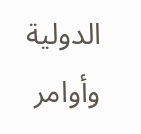الدولية وأوامر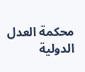محكمة العدل الدولية